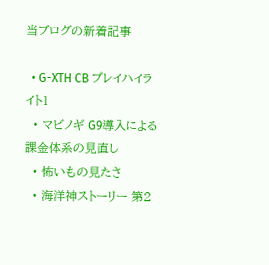当ブログの新着記事

  • G-XTH CB プレイハイライト1
  • マビノギ G9導入による課金体系の見直し
  • 怖いもの見たさ
  • 海洋神ストーリー 第2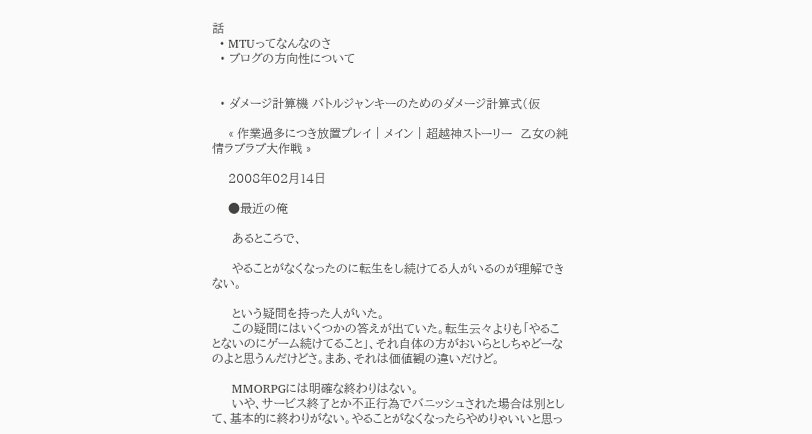話
  • MTUってなんなのさ
  • ブログの方向性について


  • ダメージ計算機 バトルジャンキーのためのダメージ計算式(仮

    « 作業過多につき放置プレイ | メイン | 超越神ストーリー  乙女の純情ラブラブ大作戦 »

    2008年02月14日

    ●最近の俺

     あるところで、

     やることがなくなったのに転生をし続けてる人がいるのが理解できない。

     という疑問を持った人がいた。
     この疑問にはいくつかの答えが出ていた。転生云々よりも「やることないのにゲーム続けてること」、それ自体の方がおいらとしちゃどーなのよと思うんだけどさ。まあ、それは価値観の違いだけど。

     MMORPGには明確な終わりはない。
     いや、サービス終了とか不正行為でバニッシュされた場合は別として、基本的に終わりがない。やることがなくなったらやめりゃいいと思っ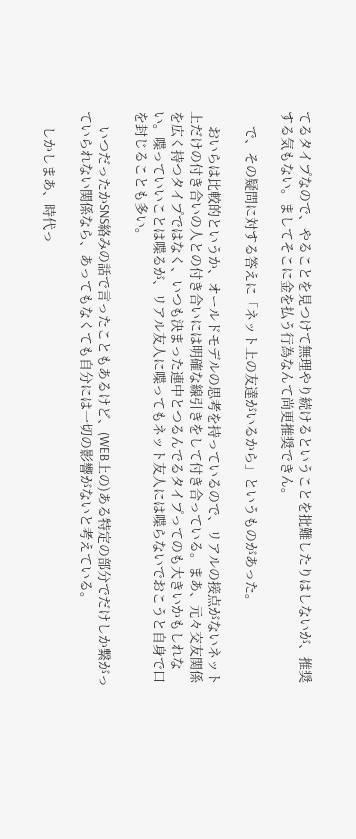てるタイプなので、やることを見つけて無理やり続けるということを批難したりはしないが、推奨する気もない。ましてそこに金を払う行為なんて尚更推奨できん。

     で、その疑問に対する答えに「ネット上の友達がいるから」というものがあった。

     おいらは比較的というか、オールドモデルの思考を持っているので、リアルの接点がないネット上だけの付き合いの人との付き合いには明確な線引きをして付き合っている。まあ、元々交友関係を広く持つタイプではなく、いつも決まった連中とつるんでるタイプってのも大きいかもしれない。喋っていいことは喋るが、リアル友人に喋ってもネット友人には喋らないでおこうと自身で口を封じることも多い。

     いつだったかSNS絡みの話で言ったこともあるけど、(WEB上の)ある特定の部分でだけしか繋がっていられない関係なら、あってもなくても自分には一切の影響がないと考えている。

     しかしまあ、時代っ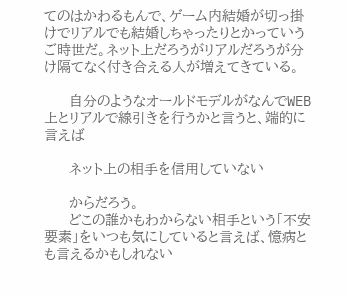てのはかわるもんで、ゲーム内結婚が切っ掛けでリアルでも結婚しちゃったりとかっていうご時世だ。ネット上だろうがリアルだろうが分け隔てなく付き合える人が増えてきている。

     自分のようなオールドモデルがなんでWEB上とリアルで線引きを行うかと言うと、端的に言えば

     ネット上の相手を信用していない

     からだろう。
     どこの誰かもわからない相手という「不安要素」をいつも気にしていると言えば、憶病とも言えるかもしれない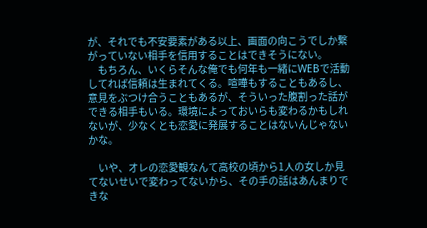が、それでも不安要素がある以上、画面の向こうでしか繋がっていない相手を信用することはできそうにない。
     もちろん、いくらそんな俺でも何年も一緒にWEBで活動してれば信頼は生まれてくる。喧嘩もすることもあるし、意見をぶつけ合うこともあるが、そういった腹割った話ができる相手もいる。環境によっておいらも変わるかもしれないが、少なくとも恋愛に発展することはないんじゃないかな。

     いや、オレの恋愛観なんて高校の頃から1人の女しか見てないせいで変わってないから、その手の話はあんまりできな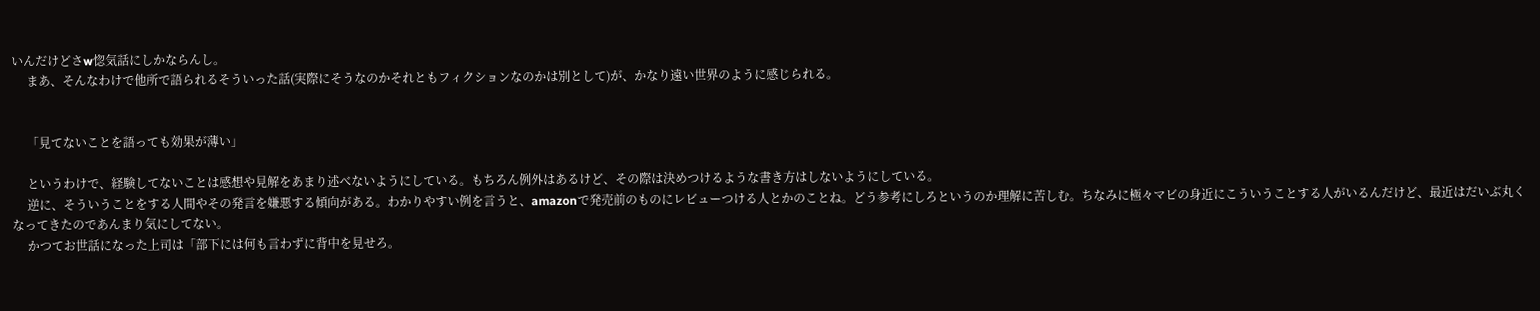いんだけどさw惚気話にしかならんし。
     まあ、そんなわけで他所で語られるそういった話(実際にそうなのかそれともフィクションなのかは別として)が、かなり遠い世界のように感じられる。


     「見てないことを語っても効果が薄い」

     というわけで、経験してないことは感想や見解をあまり述べないようにしている。もちろん例外はあるけど、その際は決めつけるような書き方はしないようにしている。
     逆に、そういうことをする人間やその発言を嫌悪する傾向がある。わかりやすい例を言うと、amazonで発売前のものにレビューつける人とかのことね。どう参考にしろというのか理解に苦しむ。ちなみに極々マビの身近にこういうことする人がいるんだけど、最近はだいぶ丸くなってきたのであんまり気にしてない。
     かつてお世話になった上司は「部下には何も言わずに背中を見せろ。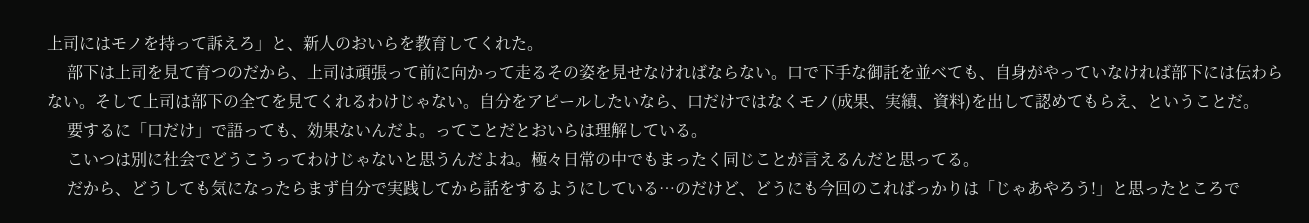上司にはモノを持って訴えろ」と、新人のおいらを教育してくれた。
     部下は上司を見て育つのだから、上司は頑張って前に向かって走るその姿を見せなければならない。口で下手な御託を並べても、自身がやっていなければ部下には伝わらない。そして上司は部下の全てを見てくれるわけじゃない。自分をアピールしたいなら、口だけではなくモノ(成果、実績、資料)を出して認めてもらえ、ということだ。
     要するに「口だけ」で語っても、効果ないんだよ。ってことだとおいらは理解している。
     こいつは別に社会でどうこうってわけじゃないと思うんだよね。極々日常の中でもまったく同じことが言えるんだと思ってる。
     だから、どうしても気になったらまず自分で実践してから話をするようにしている…のだけど、どうにも今回のこればっかりは「じゃあやろう!」と思ったところで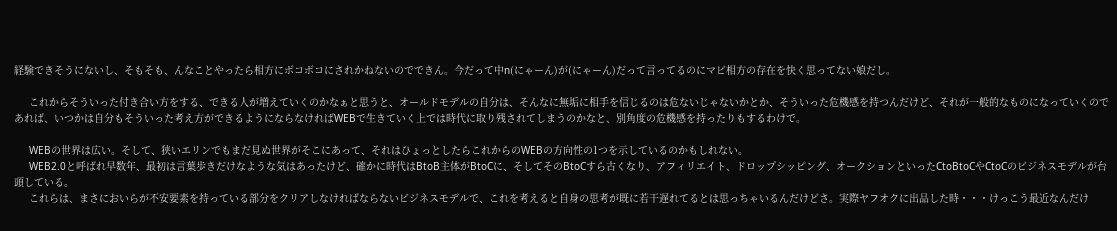経験できそうにないし、そもそも、んなことやったら相方にボコボコにされかねないのでできん。今だって中n(にゃーん)が(にゃーん)だって言ってるのにマビ相方の存在を快く思ってない娘だし。

     これからそういった付き合い方をする、できる人が増えていくのかなぁと思うと、オールドモデルの自分は、そんなに無垢に相手を信じるのは危ないじゃないかとか、そういった危機感を持つんだけど、それが一般的なものになっていくのであれば、いつかは自分もそういった考え方ができるようにならなければWEBで生きていく上では時代に取り残されてしまうのかなと、別角度の危機感を持ったりもするわけで。

     WEBの世界は広い。そして、狭いエリンでもまだ見ぬ世界がそこにあって、それはひょっとしたらこれからのWEBの方向性の1つを示しているのかもしれない。
     WEB2.0と呼ばれ早数年、最初は言葉歩きだけなような気はあったけど、確かに時代はBtoB主体がBtoCに、そしてそのBtoCすら古くなり、アフィリエイト、ドロップシッピング、オークションといったCtoBtoCやCtoCのビジネスモデルが台頭している。
     これらは、まさにおいらが不安要素を持っている部分をクリアしなければならないビジネスモデルで、これを考えると自身の思考が既に若干遅れてるとは思っちゃいるんだけどさ。実際ヤフオクに出品した時・・・けっこう最近なんだけ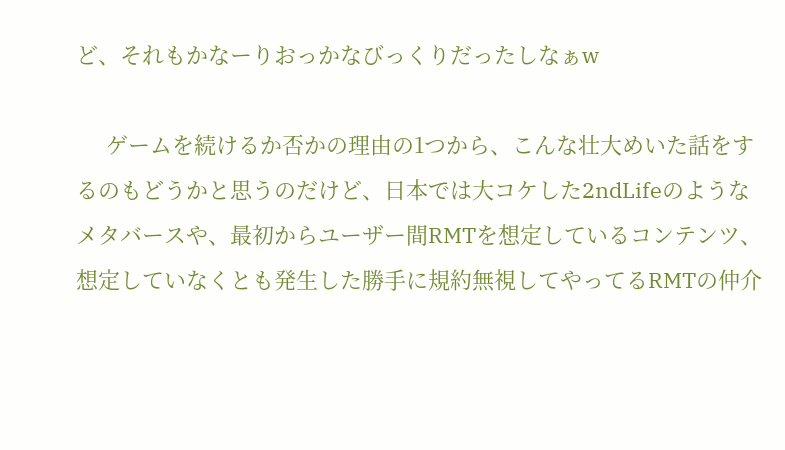ど、それもかなーりおっかなびっくりだったしなぁw

     ゲームを続けるか否かの理由の1つから、こんな壮大めいた話をするのもどうかと思うのだけど、日本では大コケした2ndLifeのようなメタバースや、最初からユーザー間RMTを想定しているコンテンツ、想定していなくとも発生した勝手に規約無視してやってるRMTの仲介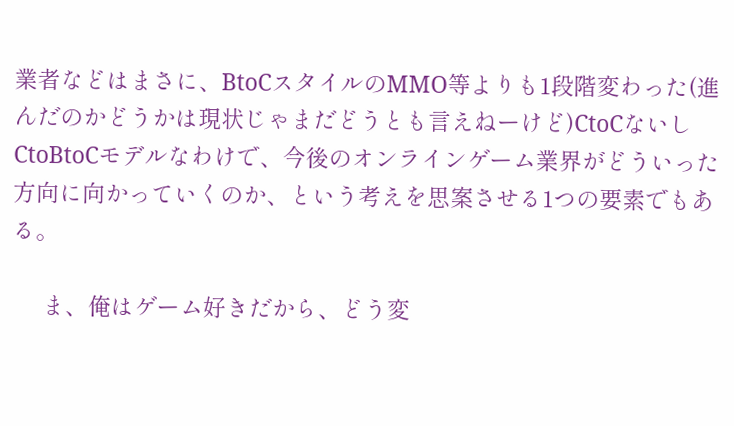業者などはまさに、BtoCスタイルのMMO等よりも1段階変わった(進んだのかどうかは現状じゃまだどうとも言えねーけど)CtoCないしCtoBtoCモデルなわけで、今後のオンラインゲーム業界がどういった方向に向かっていくのか、という考えを思案させる1つの要素でもある。

     ま、俺はゲーム好きだから、どう変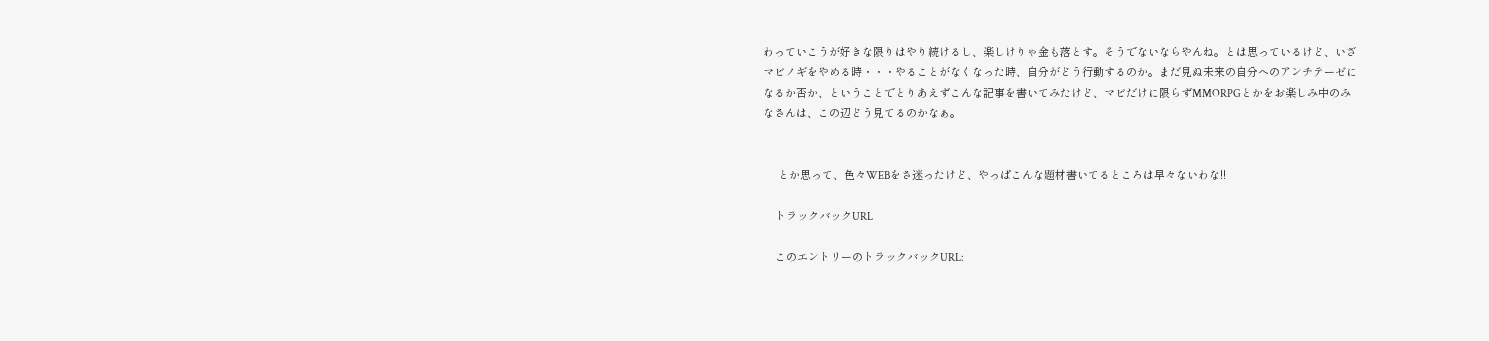わっていこうが好きな限りはやり続けるし、楽しけりゃ金も落とす。そうでないならやんね。とは思っているけど、いざマビノギをやめる時・・・やることがなくなった時、自分がどう行動するのか。まだ見ぬ未来の自分へのアンチテーゼになるか否か、ということでとりあえずこんな記事を書いてみたけど、マビだけに限らずMMORPGとかをお楽しみ中のみなさんは、この辺どう見てるのかなぁ。


     とか思って、色々WEBをさ迷ったけど、やっぱこんな題材書いてるところは早々ないわな!!

    トラックバックURL

    このエントリーのトラックバックURL: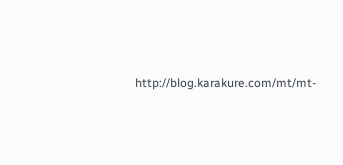http://blog.karakure.com/mt/mt-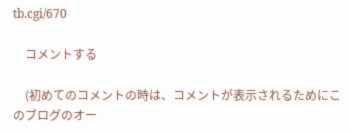tb.cgi/670

    コメントする

    (初めてのコメントの時は、コメントが表示されるためにこのブログのオー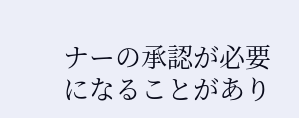ナーの承認が必要になることがあり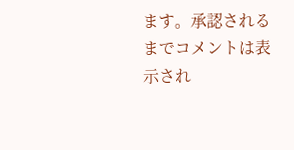ます。承認されるまでコメントは表示され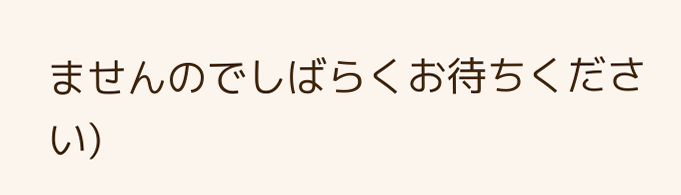ませんのでしばらくお待ちください)